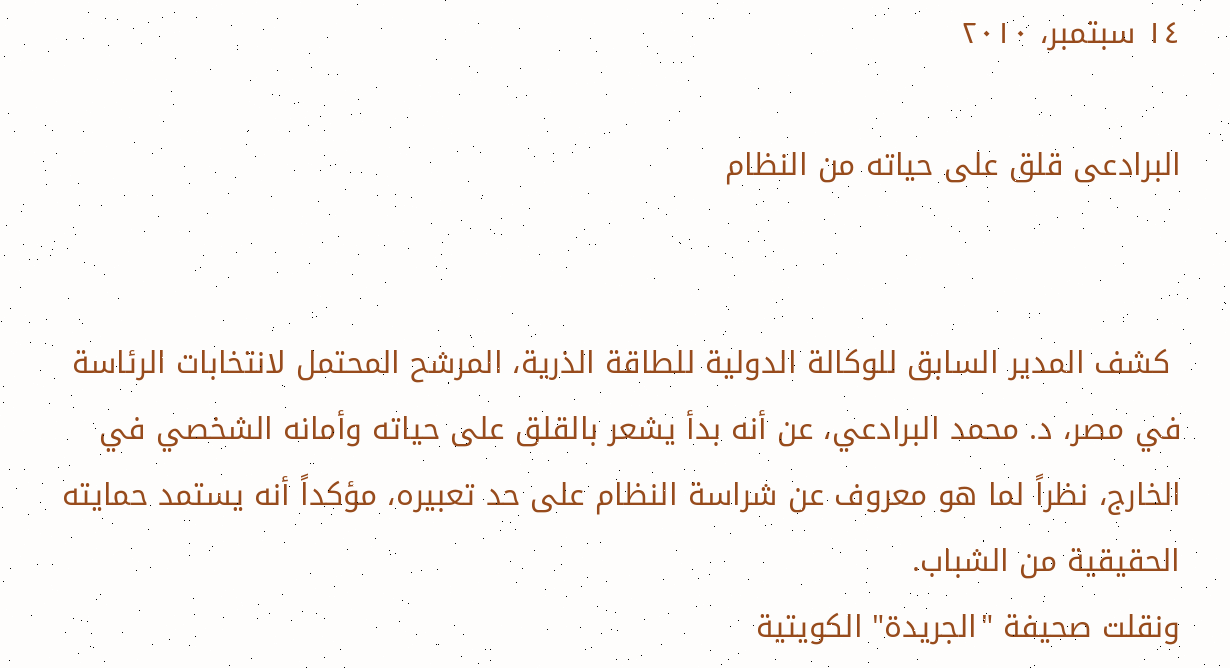١٤ سبتمبر، ٢٠١٠

البرادعى قلق على حياته من النظام


 كشف المدير السابق للوكالة الدولية للطاقة الذرية، المرشح المحتمل لانتخابات الرئاسة في مصر، د. محمد البرادعي، عن أنه بدأ يشعر بالقلق على حياته وأمانه الشخصي في الخارج، نظراً لما هو معروف عن شراسة النظام على حد تعبيره، مؤكداً أنه يستمد حمايته الحقيقية من الشباب.
ونقلت صحيفة "الجريدة" الكويتية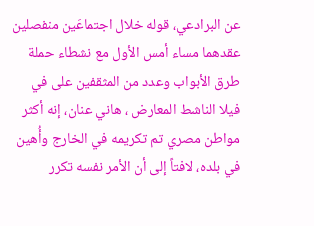عن البرادعي، قوله خلال اجتماعَين منفصلين عقدهما مساء أمس الأول مع نشطاء حملة طرق الأبواب وعدد من المثقفين على في فيلا الناشط المعارض ، هاني عنان، إنه أكثر مواطن مصري تم تكريمه في الخارج وأُهين في بلده، لافتاً إلى أن الأمر نفسه تكرر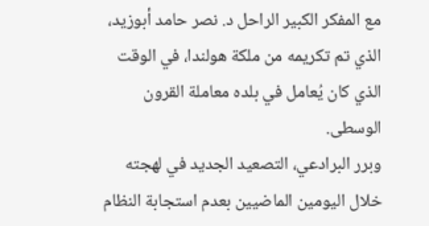مع المفكر الكبير الراحل د. نصر حامد أبوزيد، الذي تم تكريمه من ملكة هولندا، في الوقت الذي كان يُعامل في بلده معاملة القرون الوسطى.
وبرر البرادعي، التصعيد الجديد في لهجته خلال اليومين الماضيين بعدم استجابة النظام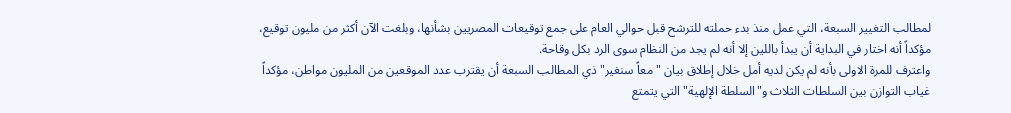لمطالب التغيير السبعة، التي عمل منذ بدء حملته للترشح قبل حوالي العام على جمع توقيعات المصريين بشأنها، وبلغت الآن أكثر من مليون توقيع، مؤكداً أنه اختار في البداية أن يبدأ باللين إلا أنه لم يجد من النظام سوى الرد بكل وقاحة.
واعترف للمرة الاولى بأنه لم يكن لديه أمل خلال إطلاق بيان "معاً سنغير" ذي المطالب السبعة أن يقترب عدد الموقعين من المليون مواطن، مؤكداً غياب التوازن بين السلطات الثلاث و"السلطة الإلهية" التي يتمتع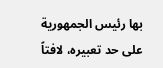بها رئيس الجمهورية على حد تعبيره، لافتاً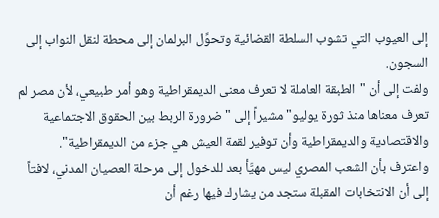إلى العيوب التي تشوب السلطة القضائية وتحوِّل البرلمان إلى محطة لنقل النواب إلى السجون.
ولفت إلى أن "الطبقة العاملة لا تعرف معنى الديمقراطية وهو أمر طبيعي، لأن مصر لم تعرف معناها منذ ثورة يوليو" مشيراً إلى "ضرورة الربط بين الحقوق الاجتماعية والاقتصادية والديمقراطية وأن توفير لقمة العيش هي جزء من الديمقراطية".
واعترف بأن الشعب المصري ليس مهيَّأ بعد للدخول إلى مرحلة العصيان المدني، لافتاً إلى أن الانتخابات المقبلة ستجد من يشارك فيها رغم أن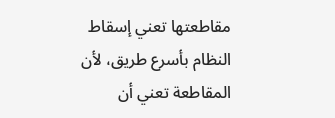مقاطعتها تعني إسقاط النظام بأسرع طريق، لأن المقاطعة تعني أن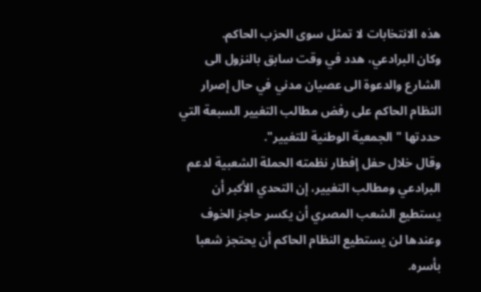هذه الانتخابات لا تمثل سوى الحزب الحاكم.
وكان البرادعي، هدد في وقت سابق بالنزول الى الشارع والدعوة الى عصيان مدني في حال إصرار النظام الحاكم على رفض مطالب التغيير السبعة التي حددتها "الجمعية الوطنية للتغيير".
وقال خلال حفل إفطار نظمته الحملة الشعبية لدعم البرادعي ومطالب التغيير، إن التحدي الأكبر أن يستطيع الشعب المصري أن يكسر حاجز الخوف وعندها لن يستطيع النظام الحاكم أن يحتجز شعبا بأسره.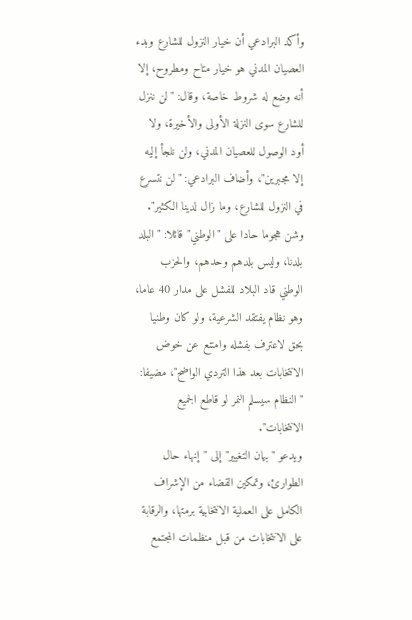وأكد البرادعي أن خيار النزول للشارع وبدء العصيان المدني هو خيار متاح ومطروح، إلا أنه وضع له شروط خاصة، وقال: "لن ننزل للشارع سوى النزلة الأولى والأخيرة، ولا أود الوصول للعصيان المدني، ولن نلجأ إليه إلا مجبرين"، وأضاف البرادعي: "لن نتسرع في النزول للشارع، وما زال لدينا الكثير".
وشن هجوما حادا على "الوطني" قائلا: "البلد بلدنا، وليس بلدهم وحدهم، والحزب الوطني قاد البلاد للفشل على مدار 40 عاما، وهو نظام يفتقد الشرعية، ولو كان وطنيا بحق لاعترف بفشله وامتنع عن خوض الانتخابات بعد هذا التردي الواضح"، مضيفا: "النظام سيسلم النمر لو قاطع الجميع الانتخابات".
ويدعو "بيان التغيير" إلى "إنهاء حال الطوارئ، وتمكين القضاء من الإشراف الكامل على العملية الانتخابية برمتها، والرقابة على الانتخابات من قبل منظمات المجتمع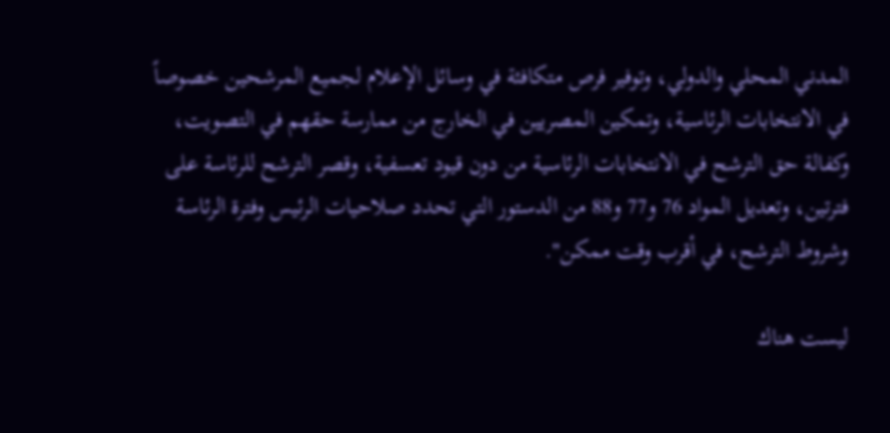المدني المحلي والدولي، وتوفير فرص متكافئة في وسائل الإعلام لجميع المرشحين خصوصاً في الانتخابات الرئاسية، وتمكين المصريين في الخارج من ممارسة حقهم في التصويت، وكفالة حق الترشح في الانتخابات الرئاسية من دون قيود تعسفية، وقصر الترشح للرئاسة على فترتين، وتعديل المواد 76 و77 و88 من الدستور التي تحدد صلاحيات الرئيس وفترة الرئاسة وشروط الترشح، في أقرب وقت ممكن".

ليست هناك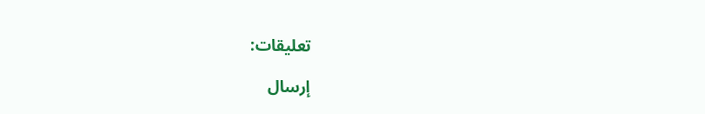تعليقات:

إرسال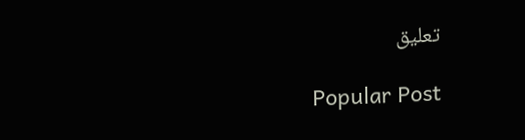تعليق

Popular Post